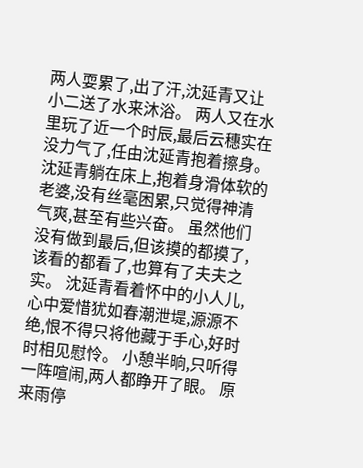两人耍累了,出了汗,沈延青又让小二送了水来沐浴。 两人又在水里玩了近一个时辰,最后云穗实在没力气了,任由沈延青抱着擦身。 沈延青躺在床上,抱着身滑体软的老婆,没有丝毫困累,只觉得神清气爽,甚至有些兴奋。 虽然他们没有做到最后,但该摸的都摸了,该看的都看了,也算有了夫夫之实。 沈延青看着怀中的小人儿,心中爱惜犹如春潮泄堤,源源不绝,恨不得只将他藏于手心,好时时相见慰怜。 小憩半晌,只听得一阵喧闹,两人都睁开了眼。 原来雨停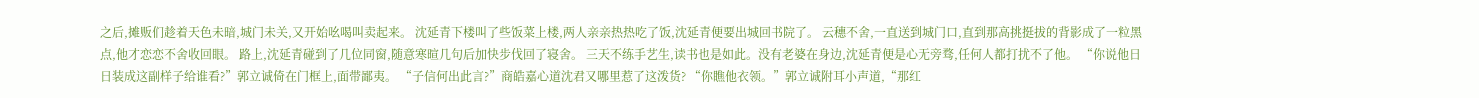之后,摊贩们趁着天色未暗,城门未关,又开始吆喝叫卖起来。 沈延青下楼叫了些饭菜上楼,两人亲亲热热吃了饭,沈延青便要出城回书院了。 云穗不舍,一直送到城门口,直到那高挑挺拔的背影成了一粒黑点,他才恋恋不舍收回眼。 路上,沈延青碰到了几位同窗,随意寒暄几句后加快步伐回了寝舍。 三天不练手艺生,读书也是如此。没有老婆在身边,沈延青便是心无旁骛,任何人都打扰不了他。 “你说他日日装成这副样子给谁看?”郭立诚倚在门框上,面带鄙夷。 “子信何出此言?”商皓嘉心道沈君又哪里惹了这泼货? “你瞧他衣领。”郭立诚附耳小声道,“那红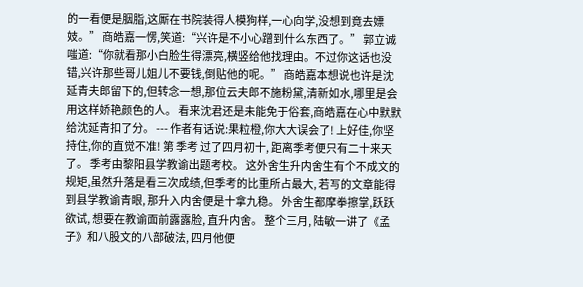的一看便是胭脂,这厮在书院装得人模狗样,一心向学,没想到竟去嫖妓。” 商皓嘉一愣,笑道:“兴许是不小心蹭到什么东西了。” 郭立诚嗤道:“你就看那小白脸生得漂亮,横竖给他找理由。不过你这话也没错,兴许那些哥儿姐儿不要钱,倒贴他的呢。” 商皓嘉本想说也许是沈延青夫郎留下的,但转念一想,那位云夫郎不施粉黛,清新如水,哪里是会用这样娇艳颜色的人。 看来沈君还是未能免于俗套,商皓嘉在心中默默给沈延青扣了分。 --- 作者有话说:果粒橙,你大大误会了! 上好佳,你坚持住,你的直觉不准! 第 季考 过了四月初十, 距离季考便只有二十来天了。 季考由黎阳县学教谕出题考校。 这外舍生升内舍生有个不成文的规矩,虽然升落是看三次成绩,但季考的比重所占最大, 若写的文章能得到县学教谕青眼, 那升入内舍便是十拿九稳。 外舍生都摩拳擦掌,跃跃欲试, 想要在教谕面前露露脸, 直升内舍。 整个三月, 陆敏一讲了《孟子》和八股文的八部破法, 四月他便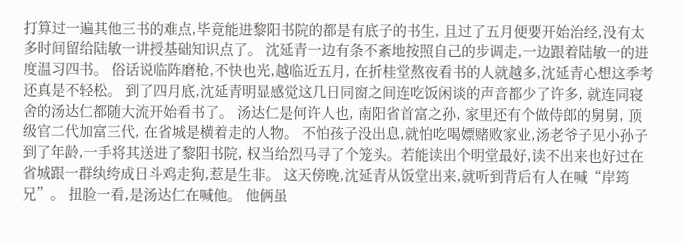打算过一遍其他三书的难点,毕竟能进黎阳书院的都是有底子的书生, 且过了五月便要开始治经,没有太多时间留给陆敏一讲授基础知识点了。 沈延青一边有条不紊地按照自己的步调走,一边跟着陆敏一的进度温习四书。 俗话说临阵磨枪,不快也光,越临近五月, 在折桂堂熬夜看书的人就越多,沈延青心想这季考还真是不轻松。 到了四月底,沈延青明显感觉这几日同窗之间连吃饭闲谈的声音都少了许多, 就连同寝舍的汤达仁都随大流开始看书了。 汤达仁是何许人也, 南阳省首富之孙, 家里还有个做侍郎的舅舅, 顶级官二代加富三代, 在省城是横着走的人物。 不怕孩子没出息,就怕吃喝嫖赌败家业,汤老爷子见小孙子到了年龄,一手将其送进了黎阳书院, 权当给烈马寻了个笼头。若能读出个明堂最好,读不出来也好过在省城跟一群纨绔成日斗鸡走狗,惹是生非。 这天傍晚,沈延青从饭堂出来,就听到背后有人在喊“岸筠兄”。 扭脸一看,是汤达仁在喊他。 他俩虽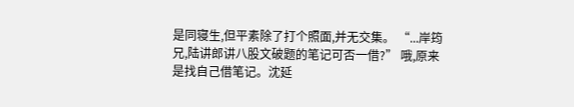是同寝生,但平素除了打个照面,并无交集。 “...岸筠兄,陆讲郎讲八股文破题的笔记可否一借?” 哦,原来是找自己借笔记。沈延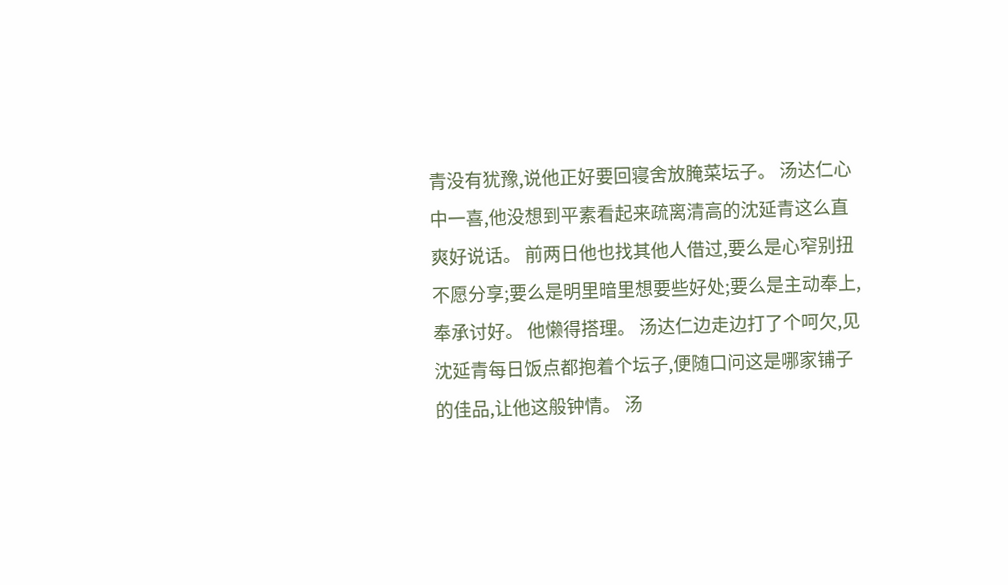青没有犹豫,说他正好要回寝舍放腌菜坛子。 汤达仁心中一喜,他没想到平素看起来疏离清高的沈延青这么直爽好说话。 前两日他也找其他人借过,要么是心窄别扭不愿分享;要么是明里暗里想要些好处;要么是主动奉上,奉承讨好。 他懒得搭理。 汤达仁边走边打了个呵欠,见沈延青每日饭点都抱着个坛子,便随口问这是哪家铺子的佳品,让他这般钟情。 汤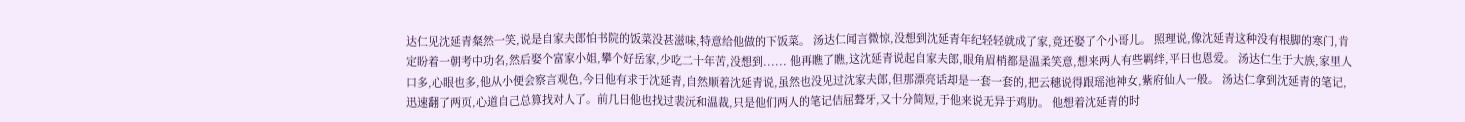达仁见沈延青粲然一笑,说是自家夫郎怕书院的饭菜没甚滋味,特意给他做的下饭菜。 汤达仁闻言微惊,没想到沈延青年纪轻轻就成了家,竟还娶了个小哥儿。 照理说,像沈延青这种没有根脚的寒门,肯定盼着一朝考中功名,然后娶个富家小姐,攀个好岳家,少吃二十年苦,没想到...... 他再瞧了瞧,这沈延青说起自家夫郎,眼角眉梢都是温柔笑意,想来两人有些羁绊,平日也恩爱。 汤达仁生于大族,家里人口多,心眼也多,他从小便会察言观色,今日他有求于沈延青,自然顺着沈延青说,虽然也没见过沈家夫郎,但那漂亮话却是一套一套的,把云穗说得跟瑶池神女,紫府仙人一般。 汤达仁拿到沈延青的笔记,迅速翻了两页,心道自己总算找对人了。前几日他也找过裴沅和温裁,只是他们两人的笔记佶屈聱牙,又十分简短,于他来说无异于鸡肋。 他想着沈延青的时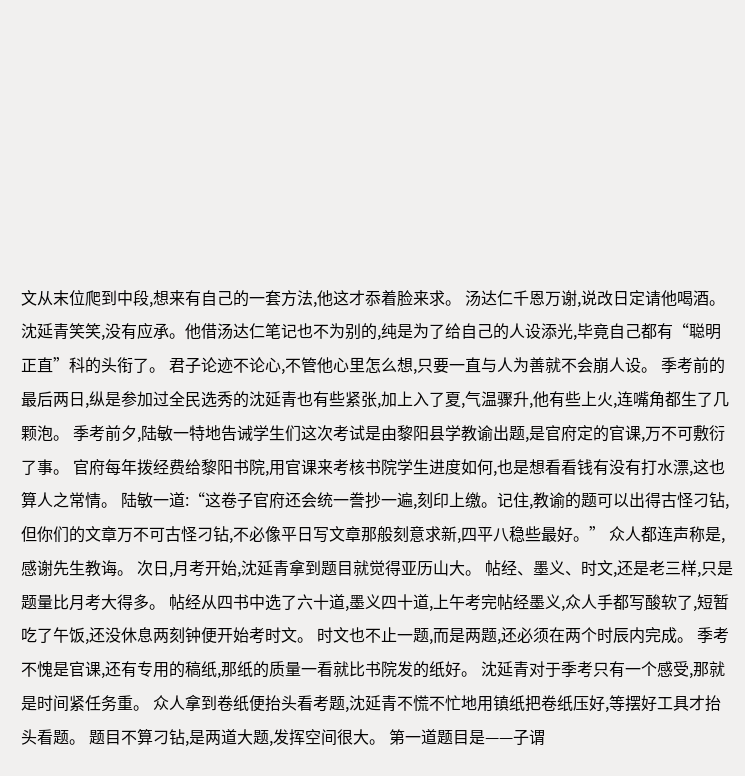文从末位爬到中段,想来有自己的一套方法,他这才忝着脸来求。 汤达仁千恩万谢,说改日定请他喝酒。 沈延青笑笑,没有应承。他借汤达仁笔记也不为别的,纯是为了给自己的人设添光,毕竟自己都有“聪明正直”科的头衔了。 君子论迹不论心,不管他心里怎么想,只要一直与人为善就不会崩人设。 季考前的最后两日,纵是参加过全民选秀的沈延青也有些紧张,加上入了夏,气温骤升,他有些上火,连嘴角都生了几颗泡。 季考前夕,陆敏一特地告诫学生们这次考试是由黎阳县学教谕出题,是官府定的官课,万不可敷衍了事。 官府每年拨经费给黎阳书院,用官课来考核书院学生进度如何,也是想看看钱有没有打水漂,这也算人之常情。 陆敏一道:“这卷子官府还会统一誊抄一遍,刻印上缴。记住,教谕的题可以出得古怪刁钻,但你们的文章万不可古怪刁钻,不必像平日写文章那般刻意求新,四平八稳些最好。” 众人都连声称是,感谢先生教诲。 次日,月考开始,沈延青拿到题目就觉得亚历山大。 帖经、墨义、时文,还是老三样,只是题量比月考大得多。 帖经从四书中选了六十道,墨义四十道,上午考完帖经墨义,众人手都写酸软了,短暂吃了午饭,还没休息两刻钟便开始考时文。 时文也不止一题,而是两题,还必须在两个时辰内完成。 季考不愧是官课,还有专用的稿纸,那纸的质量一看就比书院发的纸好。 沈延青对于季考只有一个感受,那就是时间紧任务重。 众人拿到卷纸便抬头看考题,沈延青不慌不忙地用镇纸把卷纸压好,等摆好工具才抬头看题。 题目不算刁钻,是两道大题,发挥空间很大。 第一道题目是——子谓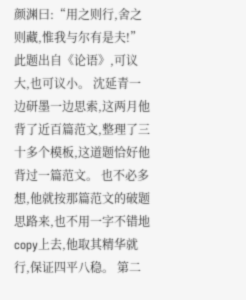颜渊曰:“用之则行,舍之则藏,惟我与尔有是夫!” 此题出自《论语》,可议大,也可议小。 沈延青一边研墨一边思索,这两月他背了近百篇范文,整理了三十多个模板,这道题恰好他背过一篇范文。 也不必多想,他就按那篇范文的破题思路来,也不用一字不错地copy上去,他取其精华就行,保证四平八稳。 第二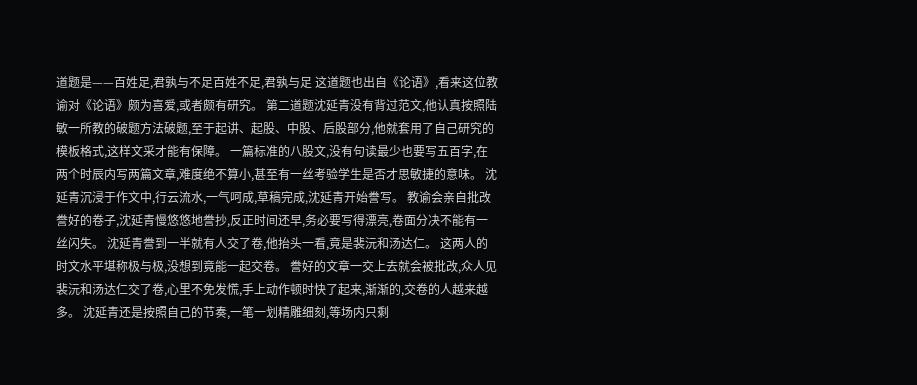道题是——百姓足,君孰与不足百姓不足,君孰与足 这道题也出自《论语》,看来这位教谕对《论语》颇为喜爱,或者颇有研究。 第二道题沈延青没有背过范文,他认真按照陆敏一所教的破题方法破题,至于起讲、起股、中股、后股部分,他就套用了自己研究的模板格式,这样文采才能有保障。 一篇标准的八股文,没有句读最少也要写五百字,在两个时辰内写两篇文章,难度绝不算小,甚至有一丝考验学生是否才思敏捷的意味。 沈延青沉浸于作文中,行云流水,一气呵成,草稿完成,沈延青开始誊写。 教谕会亲自批改誊好的卷子,沈延青慢悠悠地誊抄,反正时间还早,务必要写得漂亮,卷面分决不能有一丝闪失。 沈延青誊到一半就有人交了卷,他抬头一看,竟是裴沅和汤达仁。 这两人的时文水平堪称极与极,没想到竟能一起交卷。 誊好的文章一交上去就会被批改,众人见裴沅和汤达仁交了卷,心里不免发慌,手上动作顿时快了起来,渐渐的,交卷的人越来越多。 沈延青还是按照自己的节奏,一笔一划精雕细刻,等场内只剩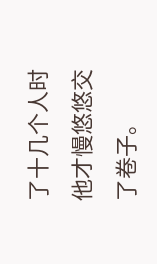了十几个人时他才慢悠悠交了卷子。